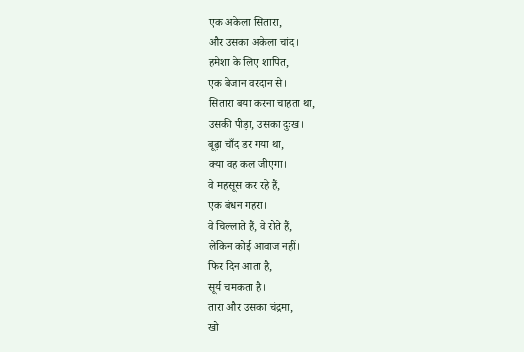एक अकेला सितारा,
और उसका अकेला चांद।
हमेशा के लिए शापित,
एक बेजान वरदान से।
सितारा बया करना चाहता था,
उसकी पीड़ा, उसका दुःख।
बूढ़ा चाँद डर गया था,
क्या वह कल जीएगा।
वे महसूस कर रहे हैं,
एक बंधन गहरा।
वे चिल्लाते हैं, वे रोते हैं,
लेकिन कोई आवाज नहीं।
फिर दिन आता है,
सूर्य चमकता है।
तारा और उसका चंद्रमा,
खो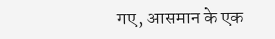गए, आसमान के एक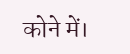कोने में।